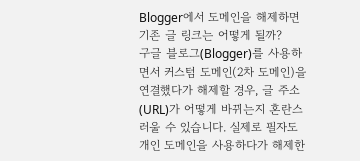Blogger에서 도메인을 해제하면 기존 글 링크는 어떻게 될까?
구글 블로그(Blogger)를 사용하면서 커스텀 도메인(2차 도메인)을 연결했다가 해제할 경우, 글 주소(URL)가 어떻게 바뀌는지 혼란스러울 수 있습니다. 실제로 필자도 개인 도메인을 사용하다가 해제한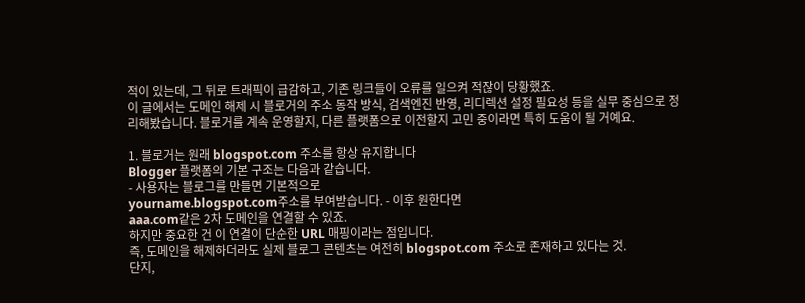적이 있는데, 그 뒤로 트래픽이 급감하고, 기존 링크들이 오류를 일으켜 적잖이 당황했죠.
이 글에서는 도메인 해제 시 블로거의 주소 동작 방식, 검색엔진 반영, 리디렉션 설정 필요성 등을 실무 중심으로 정리해봤습니다. 블로거를 계속 운영할지, 다른 플랫폼으로 이전할지 고민 중이라면 특히 도움이 될 거예요.

1. 블로거는 원래 blogspot.com 주소를 항상 유지합니다
Blogger 플랫폼의 기본 구조는 다음과 같습니다.
- 사용자는 블로그를 만들면 기본적으로
yourname.blogspot.com주소를 부여받습니다. - 이후 원한다면
aaa.com같은 2차 도메인을 연결할 수 있죠.
하지만 중요한 건 이 연결이 단순한 URL 매핑이라는 점입니다.
즉, 도메인을 해제하더라도 실제 블로그 콘텐츠는 여전히 blogspot.com 주소로 존재하고 있다는 것.
단지,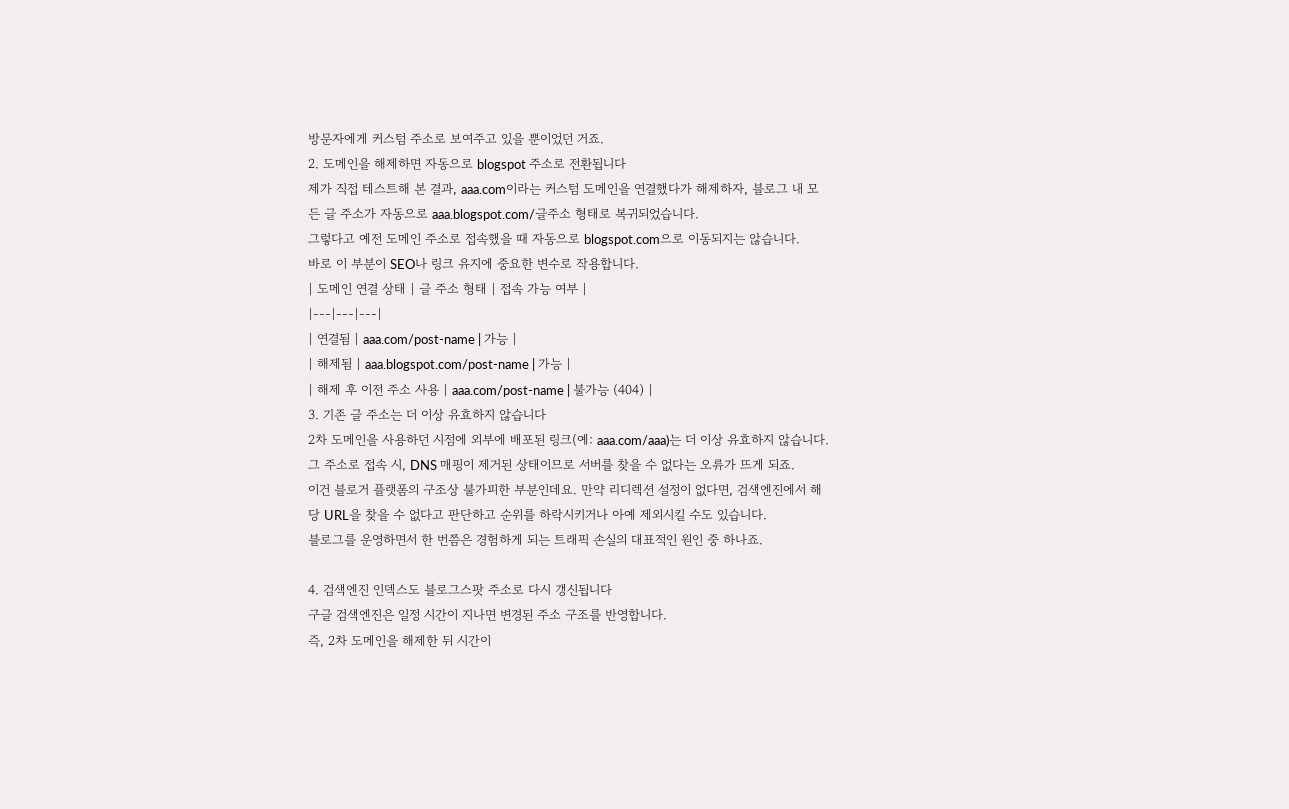방문자에게 커스텀 주소로 보여주고 있을 뿐이었던 거죠.
2. 도메인을 해제하면 자동으로 blogspot 주소로 전환됩니다
제가 직접 테스트해 본 결과, aaa.com이라는 커스텀 도메인을 연결했다가 해제하자, 블로그 내 모든 글 주소가 자동으로 aaa.blogspot.com/글주소 형태로 복귀되었습니다.
그렇다고 예전 도메인 주소로 접속했을 때 자동으로 blogspot.com으로 이동되지는 않습니다.
바로 이 부분이 SEO나 링크 유지에 중요한 변수로 작용합니다.
| 도메인 연결 상태 | 글 주소 형태 | 접속 가능 여부 |
|---|---|---|
| 연결됨 | aaa.com/post-name | 가능 |
| 해제됨 | aaa.blogspot.com/post-name | 가능 |
| 해제 후 이전 주소 사용 | aaa.com/post-name | 불가능 (404) |
3. 기존 글 주소는 더 이상 유효하지 않습니다
2차 도메인을 사용하던 시점에 외부에 배포된 링크(예: aaa.com/aaa)는 더 이상 유효하지 않습니다.
그 주소로 접속 시, DNS 매핑이 제거된 상태이므로 서버를 찾을 수 없다는 오류가 뜨게 되죠.
이건 블로거 플랫폼의 구조상 불가피한 부분인데요. 만약 리디렉션 설정이 없다면, 검색엔진에서 해당 URL을 찾을 수 없다고 판단하고 순위를 하락시키거나 아예 제외시킬 수도 있습니다.
블로그를 운영하면서 한 번쯤은 경험하게 되는 트래픽 손실의 대표적인 원인 중 하나죠.

4. 검색엔진 인덱스도 블로그스팟 주소로 다시 갱신됩니다
구글 검색엔진은 일정 시간이 지나면 변경된 주소 구조를 반영합니다.
즉, 2차 도메인을 해제한 뒤 시간이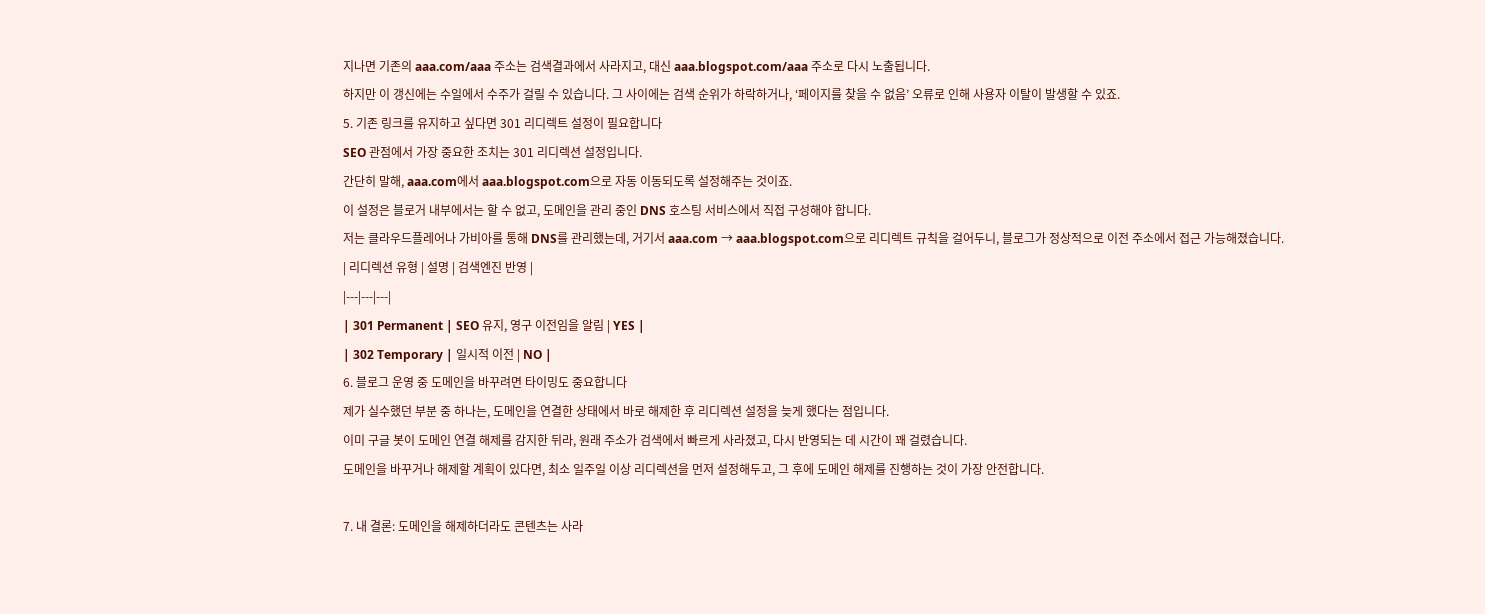지나면 기존의 aaa.com/aaa 주소는 검색결과에서 사라지고, 대신 aaa.blogspot.com/aaa 주소로 다시 노출됩니다.
하지만 이 갱신에는 수일에서 수주가 걸릴 수 있습니다. 그 사이에는 검색 순위가 하락하거나, ‘페이지를 찾을 수 없음’ 오류로 인해 사용자 이탈이 발생할 수 있죠.
5. 기존 링크를 유지하고 싶다면 301 리디렉트 설정이 필요합니다
SEO 관점에서 가장 중요한 조치는 301 리디렉션 설정입니다.
간단히 말해, aaa.com에서 aaa.blogspot.com으로 자동 이동되도록 설정해주는 것이죠.
이 설정은 블로거 내부에서는 할 수 없고, 도메인을 관리 중인 DNS 호스팅 서비스에서 직접 구성해야 합니다.
저는 클라우드플레어나 가비아를 통해 DNS를 관리했는데, 거기서 aaa.com → aaa.blogspot.com으로 리디렉트 규칙을 걸어두니, 블로그가 정상적으로 이전 주소에서 접근 가능해졌습니다.
| 리디렉션 유형 | 설명 | 검색엔진 반영 |
|---|---|---|
| 301 Permanent | SEO 유지, 영구 이전임을 알림 | YES |
| 302 Temporary | 일시적 이전 | NO |
6. 블로그 운영 중 도메인을 바꾸려면 타이밍도 중요합니다
제가 실수했던 부분 중 하나는, 도메인을 연결한 상태에서 바로 해제한 후 리디렉션 설정을 늦게 했다는 점입니다.
이미 구글 봇이 도메인 연결 해제를 감지한 뒤라, 원래 주소가 검색에서 빠르게 사라졌고, 다시 반영되는 데 시간이 꽤 걸렸습니다.
도메인을 바꾸거나 해제할 계획이 있다면, 최소 일주일 이상 리디렉션을 먼저 설정해두고, 그 후에 도메인 해제를 진행하는 것이 가장 안전합니다.

7. 내 결론: 도메인을 해제하더라도 콘텐츠는 사라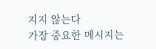지지 않는다
가장 중요한 메시지는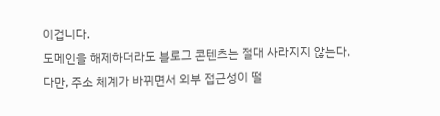이겁니다.
도메인을 해제하더라도 블로그 콘텐츠는 절대 사라지지 않는다.
다만, 주소 체계가 바뀌면서 외부 접근성이 떨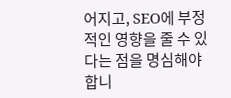어지고, SEO에 부정적인 영향을 줄 수 있다는 점을 명심해야 합니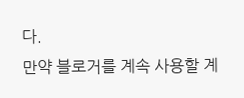다.
만약 블로거를 계속 사용할 계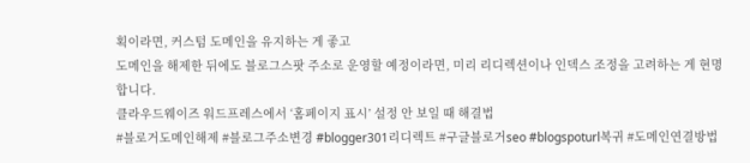획이라면, 커스텀 도메인을 유지하는 게 좋고
도메인을 해제한 뒤에도 블로그스팟 주소로 운영할 예정이라면, 미리 리디렉션이나 인덱스 조정을 고려하는 게 현명합니다.
클라우드웨이즈 워드프레스에서 ‘홈페이지 표시’ 설정 안 보일 때 해결법
#블로거도메인해제 #블로그주소변경 #blogger301리디렉트 #구글블로거seo #blogspoturl복귀 #도메인연결방법